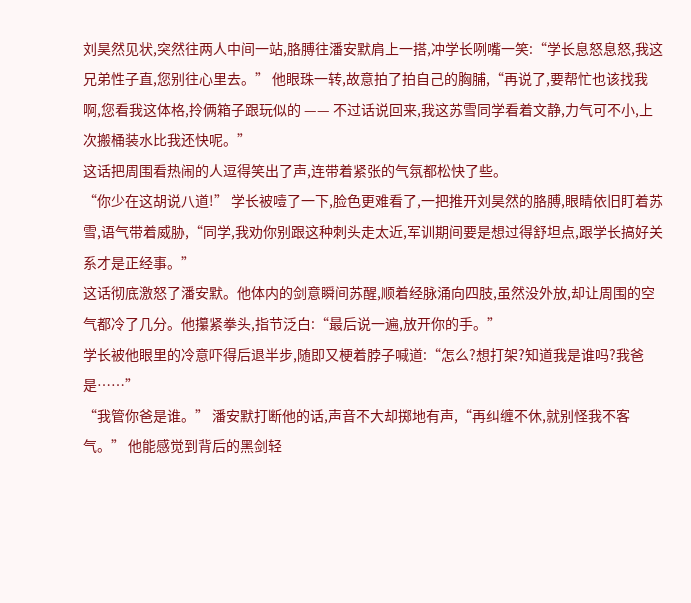刘昊然见状,突然往两人中间一站,胳膊往潘安默肩上一搭,冲学长咧嘴一笑:“学长息怒息怒,我这兄弟性子直,您别往心里去。” 他眼珠一转,故意拍了拍自己的胸脯,“再说了,要帮忙也该找我啊,您看我这体格,拎俩箱子跟玩似的 —— 不过话说回来,我这苏雪同学看着文静,力气可不小,上次搬桶装水比我还快呢。”
这话把周围看热闹的人逗得笑出了声,连带着紧张的气氛都松快了些。
“你少在这胡说八道!” 学长被噎了一下,脸色更难看了,一把推开刘昊然的胳膊,眼睛依旧盯着苏雪,语气带着威胁,“同学,我劝你别跟这种刺头走太近,军训期间要是想过得舒坦点,跟学长搞好关系才是正经事。”
这话彻底激怒了潘安默。他体内的剑意瞬间苏醒,顺着经脉涌向四肢,虽然没外放,却让周围的空气都冷了几分。他攥紧拳头,指节泛白:“最后说一遍,放开你的手。”
学长被他眼里的冷意吓得后退半步,随即又梗着脖子喊道:“怎么?想打架?知道我是谁吗?我爸是……”
“我管你爸是谁。” 潘安默打断他的话,声音不大却掷地有声,“再纠缠不休,就别怪我不客气。” 他能感觉到背后的黑剑轻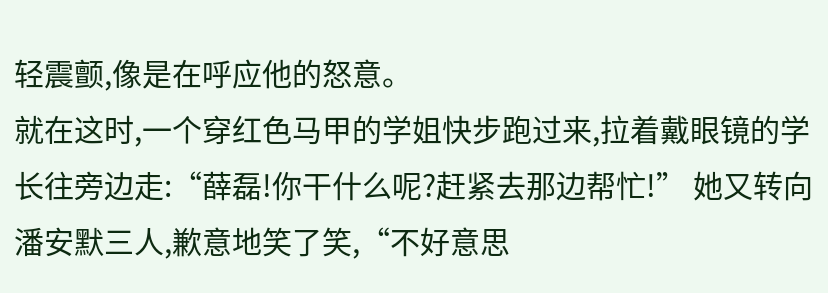轻震颤,像是在呼应他的怒意。
就在这时,一个穿红色马甲的学姐快步跑过来,拉着戴眼镜的学长往旁边走:“薛磊!你干什么呢?赶紧去那边帮忙!” 她又转向潘安默三人,歉意地笑了笑,“不好意思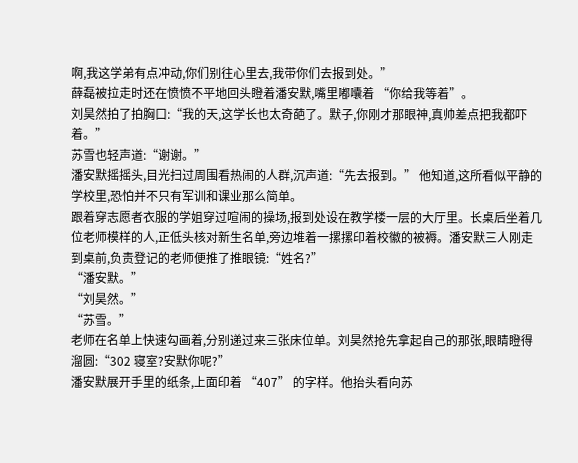啊,我这学弟有点冲动,你们别往心里去,我带你们去报到处。”
薛磊被拉走时还在愤愤不平地回头瞪着潘安默,嘴里嘟囔着 “你给我等着”。
刘昊然拍了拍胸口:“我的天,这学长也太奇葩了。默子,你刚才那眼神,真帅差点把我都吓着。”
苏雪也轻声道:“谢谢。”
潘安默摇摇头,目光扫过周围看热闹的人群,沉声道:“先去报到。” 他知道,这所看似平静的学校里,恐怕并不只有军训和课业那么简单。
跟着穿志愿者衣服的学姐穿过喧闹的操场,报到处设在教学楼一层的大厅里。长桌后坐着几位老师模样的人,正低头核对新生名单,旁边堆着一摞摞印着校徽的被褥。潘安默三人刚走到桌前,负责登记的老师便推了推眼镜:“姓名?”
“潘安默。”
“刘昊然。”
“苏雪。”
老师在名单上快速勾画着,分别递过来三张床位单。刘昊然抢先拿起自己的那张,眼睛瞪得溜圆:“302 寝室?安默你呢?”
潘安默展开手里的纸条,上面印着 “407” 的字样。他抬头看向苏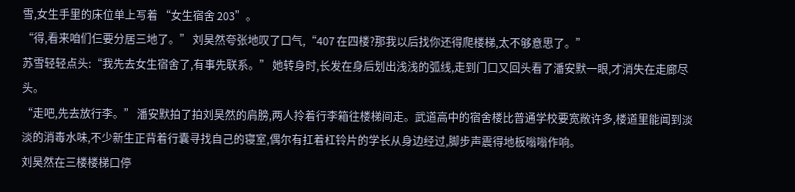雪,女生手里的床位单上写着 “女生宿舍 203”。
“得,看来咱们仨要分居三地了。” 刘昊然夸张地叹了口气,“407 在四楼?那我以后找你还得爬楼梯,太不够意思了。”
苏雪轻轻点头:“我先去女生宿舍了,有事先联系。” 她转身时,长发在身后划出浅浅的弧线,走到门口又回头看了潘安默一眼,才消失在走廊尽头。
“走吧,先去放行李。” 潘安默拍了拍刘昊然的肩膀,两人拎着行李箱往楼梯间走。武道高中的宿舍楼比普通学校要宽敞许多,楼道里能闻到淡淡的消毒水味,不少新生正背着行囊寻找自己的寝室,偶尔有扛着杠铃片的学长从身边经过,脚步声震得地板嗡嗡作响。
刘昊然在三楼楼梯口停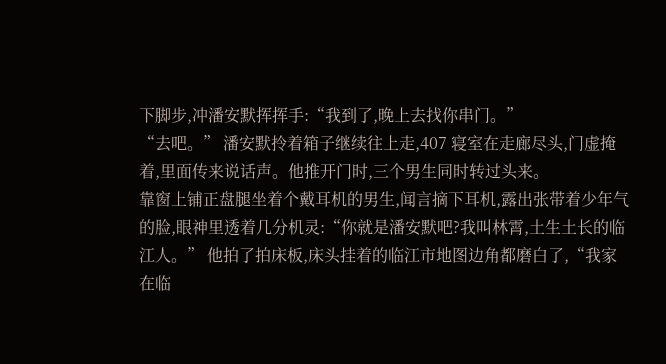下脚步,冲潘安默挥挥手:“我到了,晚上去找你串门。”
“去吧。” 潘安默拎着箱子继续往上走,407 寝室在走廊尽头,门虚掩着,里面传来说话声。他推开门时,三个男生同时转过头来。
靠窗上铺正盘腿坐着个戴耳机的男生,闻言摘下耳机,露出张带着少年气的脸,眼神里透着几分机灵:“你就是潘安默吧?我叫林霄,土生土长的临江人。” 他拍了拍床板,床头挂着的临江市地图边角都磨白了,“我家在临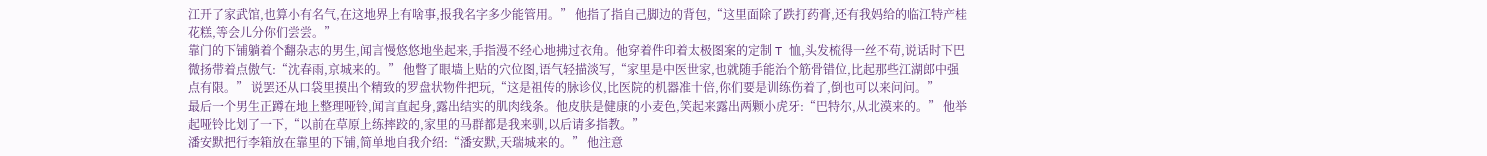江开了家武馆,也算小有名气,在这地界上有啥事,报我名字多少能管用。” 他指了指自己脚边的背包,“这里面除了跌打药膏,还有我妈给的临江特产桂花糕,等会儿分你们尝尝。”
靠门的下铺躺着个翻杂志的男生,闻言慢悠悠地坐起来,手指漫不经心地拂过衣角。他穿着件印着太极图案的定制 T 恤,头发梳得一丝不苟,说话时下巴微扬带着点傲气:“沈春雨,京城来的。” 他瞥了眼墙上贴的穴位图,语气轻描淡写,“家里是中医世家,也就随手能治个筋骨错位,比起那些江湖郎中强点有限。” 说罢还从口袋里摸出个精致的罗盘状物件把玩,“这是祖传的脉诊仪,比医院的机器准十倍,你们要是训练伤着了,倒也可以来问问。”
最后一个男生正蹲在地上整理哑铃,闻言直起身,露出结实的肌肉线条。他皮肤是健康的小麦色,笑起来露出两颗小虎牙:“巴特尔,从北漠来的。” 他举起哑铃比划了一下,“以前在草原上练摔跤的,家里的马群都是我来驯,以后请多指教。”
潘安默把行李箱放在靠里的下铺,简单地自我介绍:“潘安默,天瑞城来的。” 他注意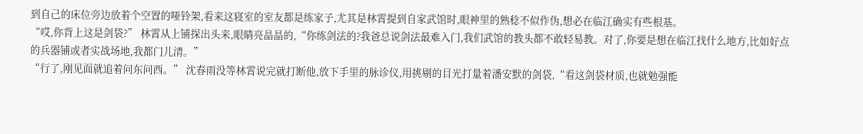到自己的床位旁边放着个空置的哑铃架,看来这寝室的室友都是练家子,尤其是林霄提到自家武馆时,眼神里的熟稔不似作伪,想必在临江确实有些根基。
“哎,你背上这是剑袋?” 林霄从上铺探出头来,眼睛亮晶晶的,“你练剑法的?我爸总说剑法最难入门,我们武馆的教头都不敢轻易教。对了,你要是想在临江找什么地方,比如好点的兵器铺或者实战场地,我都门儿清。”
“行了,刚见面就追着问东问西。” 沈春雨没等林霄说完就打断他,放下手里的脉诊仪,用挑剔的目光打量着潘安默的剑袋,“看这剑袋材质,也就勉强能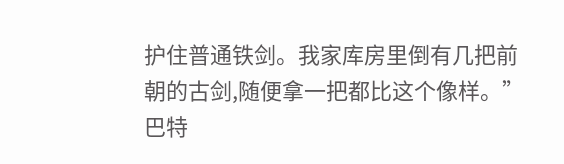护住普通铁剑。我家库房里倒有几把前朝的古剑,随便拿一把都比这个像样。”
巴特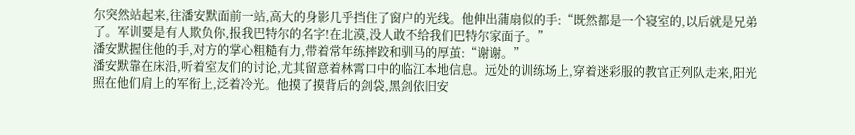尔突然站起来,往潘安默面前一站,高大的身影几乎挡住了窗户的光线。他伸出蒲扇似的手:“既然都是一个寝室的,以后就是兄弟了。军训要是有人欺负你,报我巴特尔的名字!在北漠,没人敢不给我们巴特尔家面子。”
潘安默握住他的手,对方的掌心粗糙有力,带着常年练摔跤和驯马的厚茧:“谢谢。”
潘安默靠在床沿,听着室友们的讨论,尤其留意着林霄口中的临江本地信息。远处的训练场上,穿着迷彩服的教官正列队走来,阳光照在他们肩上的军衔上,泛着冷光。他摸了摸背后的剑袋,黑剑依旧安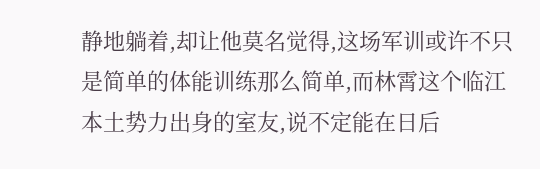静地躺着,却让他莫名觉得,这场军训或许不只是简单的体能训练那么简单,而林霄这个临江本土势力出身的室友,说不定能在日后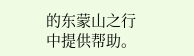的东蒙山之行中提供帮助。